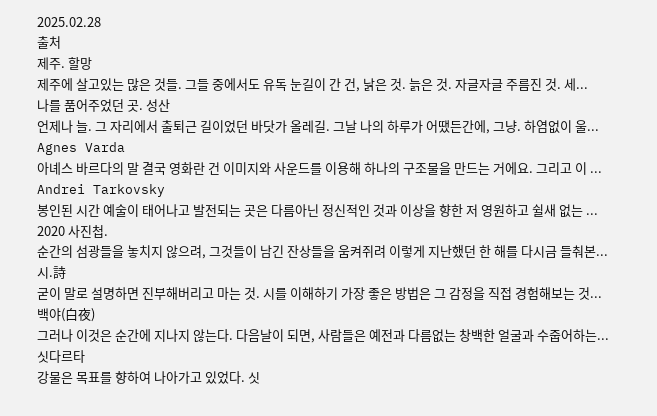2025.02.28
출처
제주. 할망
제주에 살고있는 많은 것들. 그들 중에서도 유독 눈길이 간 건, 낡은 것. 늙은 것. 자글자글 주름진 것. 세...
나를 품어주었던 곳. 성산
언제나 늘. 그 자리에서 출퇴근 길이었던 바닷가 올레길. 그날 나의 하루가 어땠든간에, 그냥. 하염없이 울...
Agnes Varda
아녜스 바르다의 말 결국 영화란 건 이미지와 사운드를 이용해 하나의 구조물을 만드는 거에요. 그리고 이 ...
Andrei Tarkovsky
봉인된 시간 예술이 태어나고 발전되는 곳은 다름아닌 정신적인 것과 이상을 향한 저 영원하고 쉴새 없는 ...
2020 사진첩.
순간의 섬광들을 놓치지 않으려, 그것들이 남긴 잔상들을 움켜쥐려 이렇게 지난했던 한 해를 다시금 들춰본...
시.詩
굳이 말로 설명하면 진부해버리고 마는 것. 시를 이해하기 가장 좋은 방법은 그 감정을 직접 경험해보는 것...
백야(白夜)
그러나 이것은 순간에 지나지 않는다. 다음날이 되면, 사람들은 예전과 다름없는 창백한 얼굴과 수줍어하는...
싯다르타
강물은 목표를 향하여 나아가고 있었다. 싯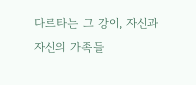다르타는 그 강이, 자신과 자신의 가족들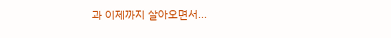과 이제까지 살아오면서...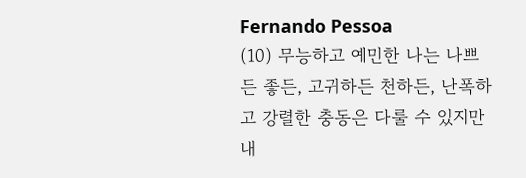Fernando Pessoa
(10) 무능하고 예민한 나는 나쁘든 좋든, 고귀하든 천하든, 난폭하고 강렬한 충동은 다룰 수 있지만 내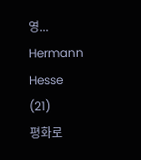영...
Hermann Hesse (21)
평화로